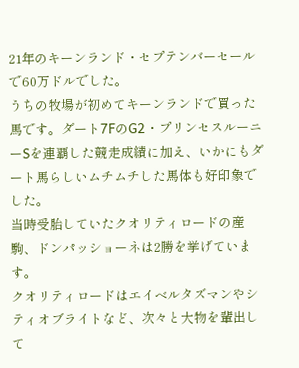21年のキーンランド・セプテンバーセールで60万ドルでした。
うちの牧場が初めてキーンランドで買った馬です。ダート7FのG2・プリンセスルーニーSを連覇した競走成績に加え、いかにもダート馬らしいムチムチした馬体も好印象でした。
当時受胎していたクオリティロードの産駒、ドンパッショーネは2勝を挙げています。
クオリティロードはエイベルタズマンやシティオブライトなど、次々と大物を輩出して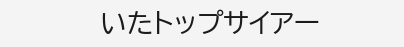いたトップサイアー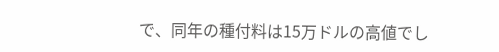で、同年の種付料は15万ドルの高値でし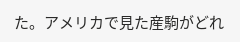た。アメリカで見た産駒がどれ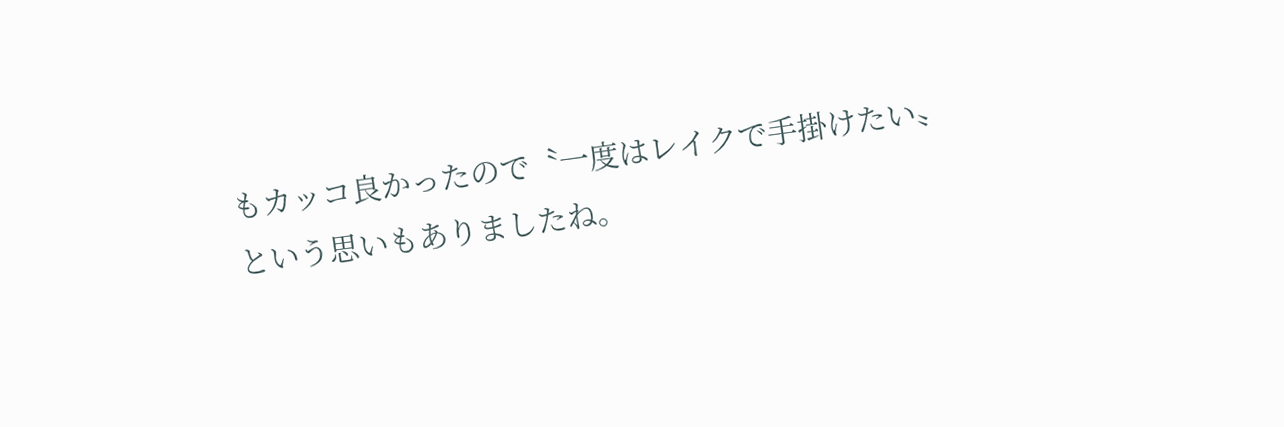もカッコ良かったので〝一度はレイクで手掛けたい〟という思いもありましたね。